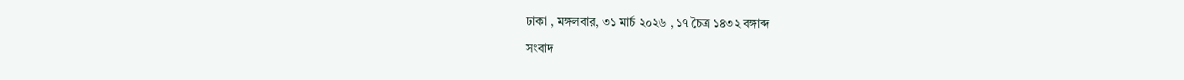ঢাকা , মঙ্গলবার, ৩১ মার্চ ২০২৬ , ১৭ চৈত্র ১৪৩২ বঙ্গাব্দ
সংবাদ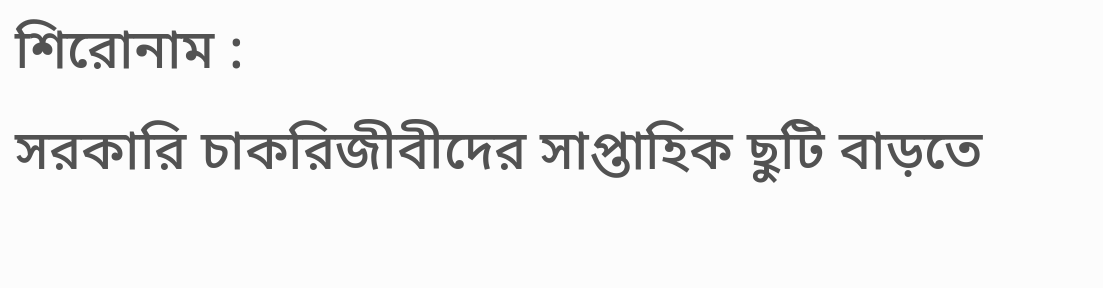শিরোনাম :
সরকারি চাকরিজীবীদের সাপ্তাহিক ছুটি বাড়তে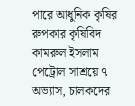পারে আধুনিক কৃষির রুপকার কৃষিবিদ কামরুল ইসলাম পেট্রোল সাশ্রয়ে ৭ অভ্যাস, চালকদের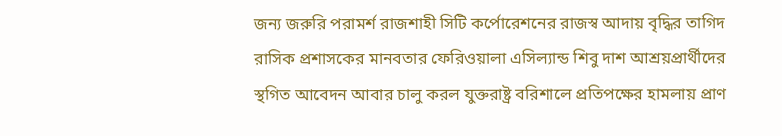জন্য জরুরি পরামর্শ রাজশাহী সিটি কর্পোরেশনের রাজস্ব আদায় বৃদ্ধির তাগিদ রাসিক প্রশাসকের মানবতার ফেরিওয়ালা এসিল্যান্ড শিবু দাশ আশ্রয়প্রার্থীদের স্থগিত আবেদন আবার চালু করল যুক্তরাষ্ট্র বরিশালে প্রতিপক্ষের হামলায় প্রাণ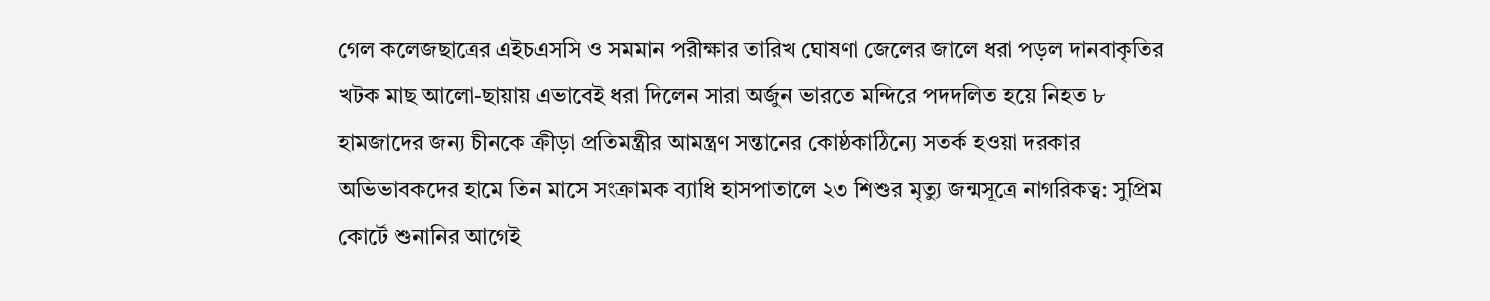গেল কলেজছাত্রের এইচএসসি ও সমমান পরীক্ষার তারিখ ঘোষণা জেলের জালে ধরা পড়ল দানবাকৃতির খটক মাছ আলো-ছায়ায় এভাবেই ধরা দিলেন সারা অর্জুন ভারতে মন্দিরে পদদলিত হয়ে নিহত ৮ হামজাদের জন্য চীনকে ক্রীড়া প্রতিমন্ত্রীর আমন্ত্রণ সন্তানের কোষ্ঠকাঠিন্যে সতর্ক হওয়া দরকার অভিভাবকদের হামে তিন মাসে সংক্রামক ব্যাধি হাসপাতালে ২৩ শিশুর মৃত্যু জন্মসূত্রে নাগরিকত্ব: সুপ্রিম কোর্টে শুনানির আগেই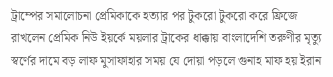ট্রাম্পের সমালোচনা প্রেমিকাকে হত্যার পর টুকরো টুকরো করে ফ্রিজে রাখলেন প্রেমিক নিউ ইয়র্কে ময়লার ট্রাকের ধাক্কায় বাংলাদেশি তরুণীর মৃত্যু স্বর্ণের দামে বড় লাফ মুসাফাহার সময় যে দোয়া পড়লে গুনাহ মাফ হয় ইরান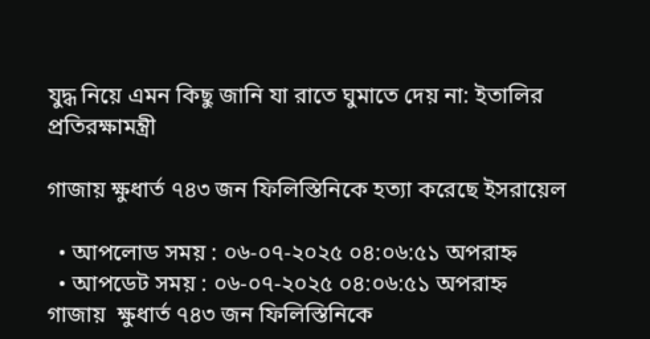যুদ্ধ নিয়ে এমন কিছু জানি যা রাতে ঘুমাতে দেয় না: ইতালির প্রতিরক্ষামন্ত্রী

গাজায় ক্ষুধার্ত ৭৪৩ জন ফিলিস্তিনিকে হত্যা করেছে ইসরায়েল

  • আপলোড সময় : ০৬-০৭-২০২৫ ০৪:০৬:৫১ অপরাহ্ন
  • আপডেট সময় : ০৬-০৭-২০২৫ ০৪:০৬:৫১ অপরাহ্ন
গাজায়  ক্ষুধার্ত ৭৪৩ জন ফিলিস্তিনিকে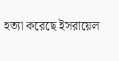হত্যা করেছে ইসরায়েল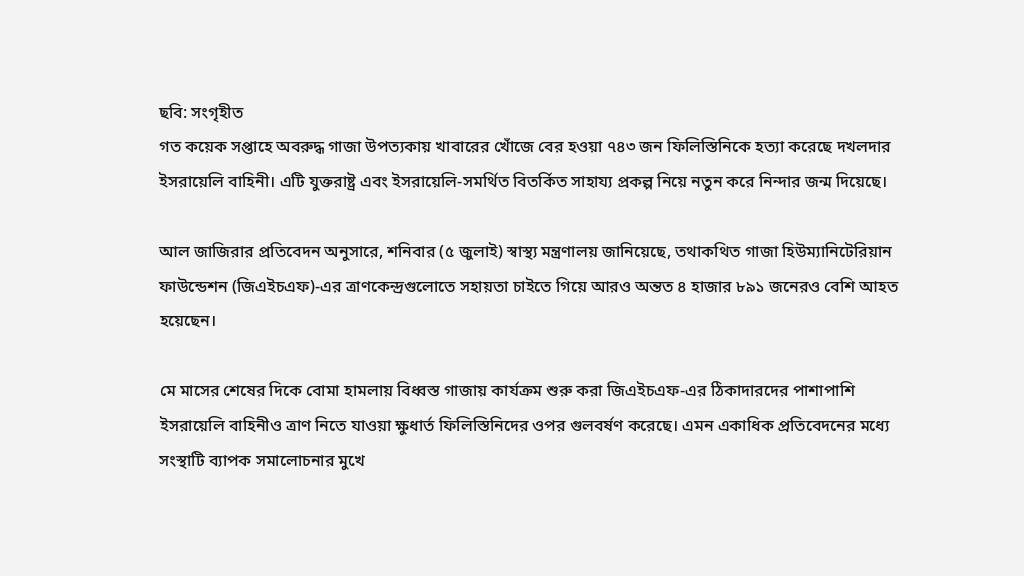ছবি: সংগৃহীত
গত কয়েক সপ্তাহে অবরুদ্ধ গাজা উপত্যকায় খাবারের খোঁজে বের হওয়া ৭৪৩ জন ফিলিস্তিনিকে হত্যা করেছে দখলদার ইসরায়েলি বাহিনী। এটি যুক্তরাষ্ট্র এবং ইসরায়েলি-সমর্থিত বিতর্কিত সাহায্য প্রকল্প নিয়ে নতুন করে নিন্দার জন্ম দিয়েছে।

আল জাজিরার প্রতিবেদন অনুসারে, শনিবার (৫ জুলাই) স্বাস্থ্য মন্ত্রণালয় জানিয়েছে, তথাকথিত গাজা হিউম্যানিটেরিয়ান ফাউন্ডেশন (জিএইচএফ)-এর ত্রাণকেন্দ্রগুলোতে সহায়তা চাইতে গিয়ে আরও অন্তত ৪ হাজার ৮৯১ জনেরও বেশি আহত হয়েছেন।

মে মাসের শেষের দিকে বোমা হামলায় বিধ্বস্ত গাজায় কার্যক্রম শুরু করা জিএইচএফ-এর ঠিকাদারদের পাশাপাশি ইসরায়েলি বাহিনীও ত্রাণ নিতে যাওয়া ক্ষুধার্ত ফিলিস্তিনিদের ওপর গুলবর্ষণ করেছে। এমন একাধিক প্রতিবেদনের মধ্যে সংস্থাটি ব্যাপক সমালোচনার মুখে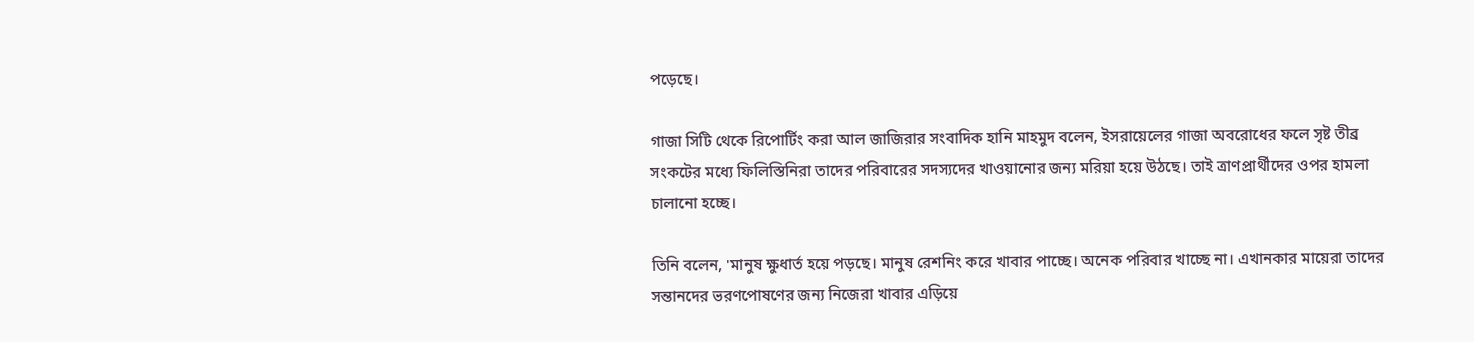পড়েছে।

গাজা সিটি থেকে রিপোর্টিং করা আল জাজিরার সংবাদিক হানি মাহমুদ বলেন, ইসরায়েলের গাজা অবরোধের ফলে সৃষ্ট তীব্র সংকটের মধ্যে ফিলিস্তিনিরা তাদের পরিবারের সদস্যদের খাওয়ানোর জন্য মরিয়া হয়ে উঠছে। তাই ত্রাণপ্রার্থীদের ওপর হামলা চালানো হচ্ছে।

তিনি বলেন, 'মানুষ ক্ষুধার্ত হয়ে পড়ছে। মানুষ রেশনিং করে খাবার পাচ্ছে। অনেক পরিবার খাচ্ছে না। এখানকার মায়েরা তাদের সন্তানদের ভরণপোষণের জন্য নিজেরা খাবার এড়িয়ে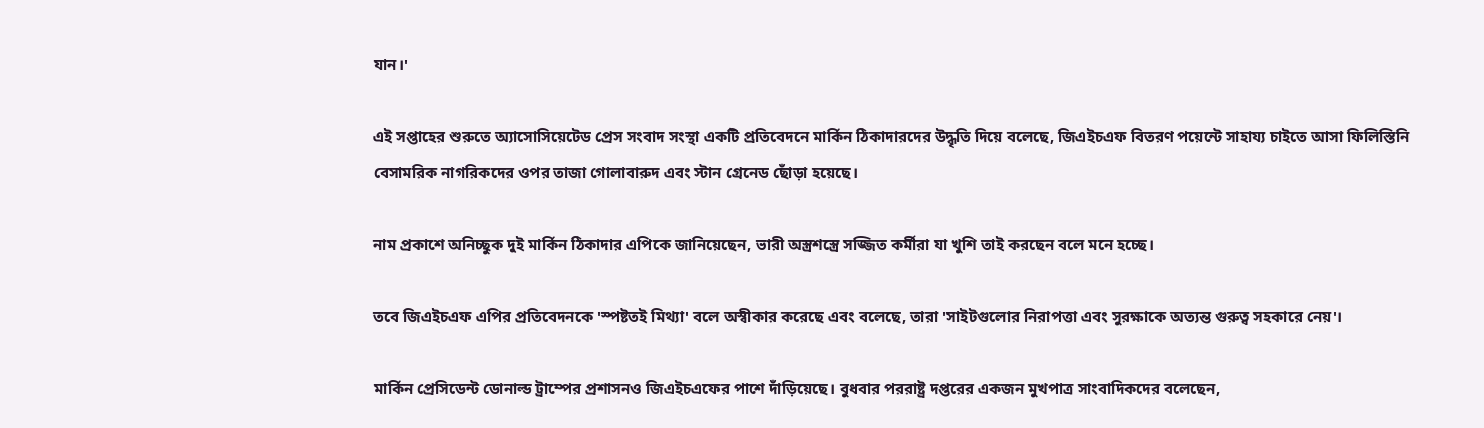যান।'

এই সপ্তাহের শুরুতে অ্যাসোসিয়েটেড প্রেস সংবাদ সংস্থা একটি প্রতিবেদনে মার্কিন ঠিকাদারদের উদ্ধৃতি দিয়ে বলেছে, জিএইচএফ বিতরণ পয়েন্টে সাহায্য চাইতে আসা ফিলিস্তিনি বেসামরিক নাগরিকদের ওপর তাজা গোলাবারুদ এবং স্টান গ্রেনেড ছোঁড়া হয়েছে।

নাম প্রকাশে অনিচ্ছুক দুই মার্কিন ঠিকাদার এপিকে জানিয়েছেন, ভারী অস্ত্রশস্ত্রে সজ্জিত কর্মীরা যা খুশি তাই করছেন বলে মনে হচ্ছে।

তবে জিএইচএফ এপির প্রতিবেদনকে 'স্পষ্টতই মিথ্যা' বলে অস্বীকার করেছে এবং বলেছে, তারা 'সাইটগুলোর নিরাপত্তা এবং সুরক্ষাকে অত্যন্ত গুরুত্ব সহকারে নেয়'।

মার্কিন প্রেসিডেন্ট ডোনাল্ড ট্রাম্পের প্রশাসনও জিএইচএফের পাশে দাঁড়িয়েছে। বুধবার পররাষ্ট্র দপ্তরের একজন মুখপাত্র সাংবাদিকদের বলেছেন,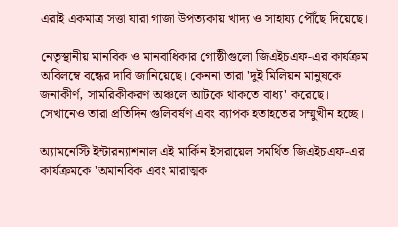এরাই একমাত্র সত্তা যারা গাজা উপত্যকায় খাদ্য ও সাহায্য পৌঁছে দিয়েছে।

নেতৃস্থানীয় মানবিক ও মানবাধিকার গোষ্ঠীগুলো জিএইচএফ-এর কার্যক্রম অবিলম্বে বন্ধের দাবি জানিয়েছে। কেননা তারা 'দুই মিলিয়ন মানুষকে জনাকীর্ণ, সামরিকীকরণ অঞ্চলে আটকে থাকতে বাধ্য' করেছে। সেখানেও তারা প্রতিদিন গুলিবর্ষণ এবং ব্যাপক হতাহতের সম্মুখীন হচ্ছে।

অ্যামনেস্টি ইন্টারন্যাশনাল এই মার্কিন ইসরায়েল সমর্থিত জিএইচএফ-এর কার্যক্রমকে 'অমানবিক এবং মারাত্মক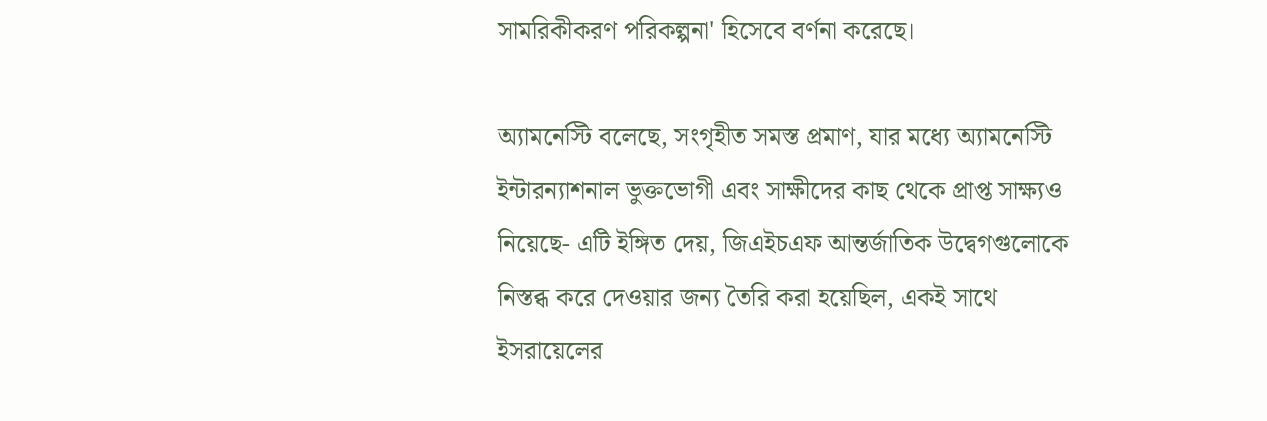সামরিকীকরণ পরিকল্পনা' হিসেবে বর্ণনা করেছে।

অ্যামনেস্টি বলেছে, সংগৃহীত সমস্ত প্রমাণ, যার মধ্যে অ্যামনেস্টি ইন্টারন্যাশনাল ভুক্তভোগী এবং সাক্ষীদের কাছ থেকে প্রাপ্ত সাক্ষ্যও নিয়েছে- এটি ইঙ্গিত দেয়, জিএইচএফ আন্তর্জাতিক উদ্বেগগুলোকে নিস্তব্ধ করে দেওয়ার জন্য তৈরি করা হয়েছিল, একই সাথে ইসরায়েলের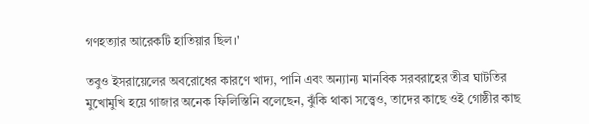গণহত্যার আরেকটি হাতিয়ার ছিল।'

তবুও ইসরায়েলের অবরোধের কারণে খাদ্য, পানি এবং অন্যান্য মানবিক সরবরাহের তীব্র ঘাটতির মুখোমুখি হয়ে গাজার অনেক ফিলিস্তিনি বলেছেন, ঝুঁকি থাকা সত্ত্বেও, তাদের কাছে ওই গোষ্ঠীর কাছ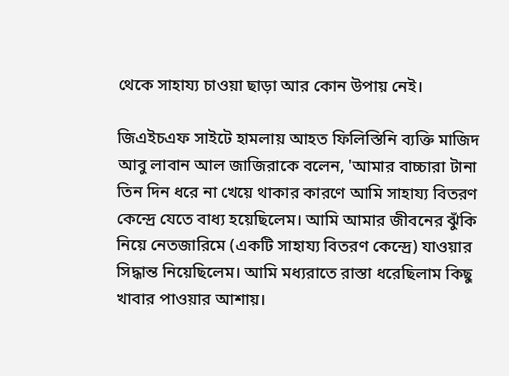থেকে সাহায্য চাওয়া ছাড়া আর কোন উপায় নেই।

জিএইচএফ সাইটে হামলায় আহত ফিলিস্তিনি ব্যক্তি মাজিদ আবু লাবান আল জাজিরাকে বলেন, 'আমার বাচ্চারা টানা তিন দিন ধরে না খেয়ে থাকার কারণে আমি সাহায্য বিতরণ কেন্দ্রে যেতে বাধ্য হয়েছিলেম। আমি আমার জীবনের ঝুঁকি নিয়ে নেতজারিমে (একটি সাহায্য বিতরণ কেন্দ্রে) যাওয়ার সিদ্ধান্ত নিয়েছিলেম। আমি মধ্যরাতে রাস্তা ধরেছিলাম কিছু খাবার পাওয়ার আশায়।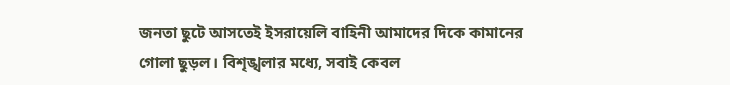জনতা ছুটে আসতেই ইসরায়েলি বাহিনী আমাদের দিকে কামানের গোলা ছুড়ল। বিশৃঙ্খলার মধ্যে, সবাই কেবল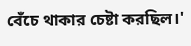বেঁচে থাকার চেষ্টা করছিল।'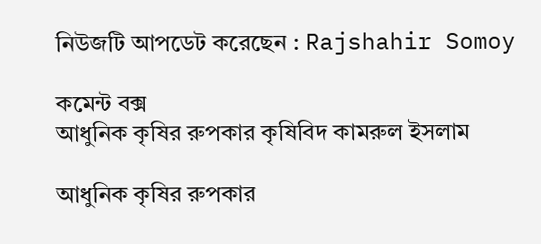নিউজটি আপডেট করেছেন : Rajshahir Somoy

কমেন্ট বক্স
আধুনিক কৃষির রুপকার কৃষিবিদ কামরুল ইসলাম

আধুনিক কৃষির রুপকার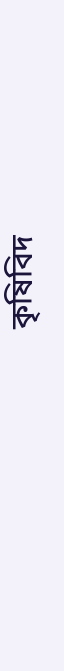কৃষিবিদ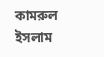কামরুল ইসলাম